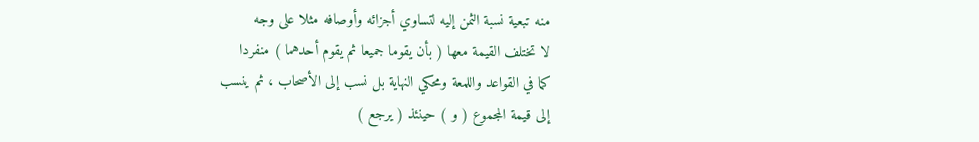منه تبعية نسبة الثمن إليه لتساوي أجزائه وأوصافه مثلا على وجه
لا تختلف القيمة معها ( بأن يقوما جميعا ثم يقوم أحدهما ) منفردا
كما في القواعد واللمعة ومحكي النهاية بل نسب إلى الأصحاب ، ثم ينسب
إلى قيمة المجموع ( و ) حينئذ ( يرجع )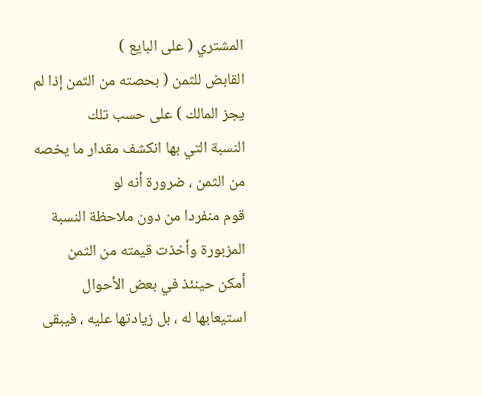المشتري ( على البايع )
القابض للثمن ( بحصته من الثمن إذا لم يجز المالك ) على حسب تلك
النسبة التي بها انكشف مقدار ما يخصه من الثمن ، ضرورة أنه لو
قوم منفردا من دون ملاحظة النسبة المزبورة وأخذت قيمته من الثمن
أمكن حينئذ في بعض الأحوال استيعابها له ، بل زيادتها عليه ، فيبقى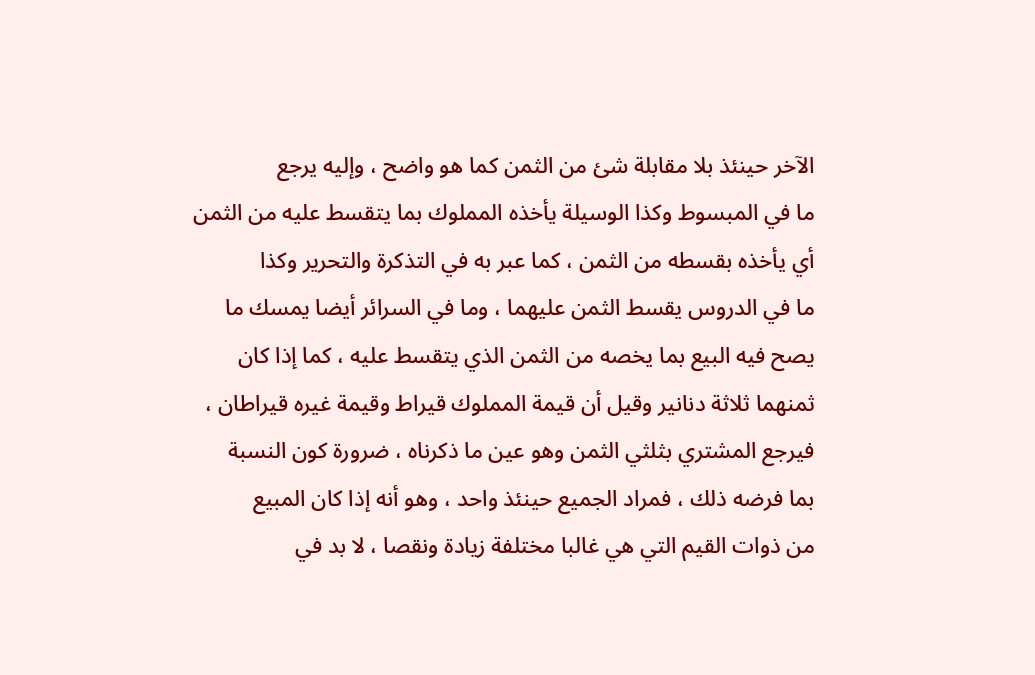الآخر حينئذ بلا مقابلة شئ من الثمن كما هو واضح ، وإليه يرجع
ما في المبسوط وكذا الوسيلة يأخذه المملوك بما يتقسط عليه من الثمن
أي يأخذه بقسطه من الثمن ، كما عبر به في التذكرة والتحرير وكذا
ما في الدروس يقسط الثمن عليهما ، وما في السرائر أيضا يمسك ما
يصح فيه البيع بما يخصه من الثمن الذي يتقسط عليه ، كما إذا كان
ثمنهما ثلاثة دنانير وقيل أن قيمة المملوك قيراط وقيمة غيره قيراطان ،
فيرجع المشتري بثلثي الثمن وهو عين ما ذكرناه ، ضرورة كون النسبة
بما فرضه ذلك ، فمراد الجميع حينئذ واحد ، وهو أنه إذا كان المبيع
من ذوات القيم التي هي غالبا مختلفة زيادة ونقصا ، لا بد في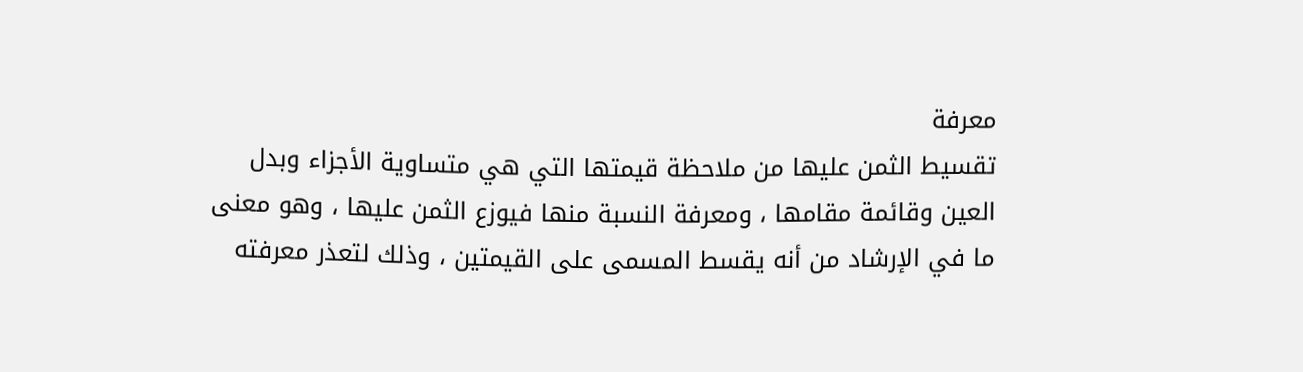معرفة
تقسيط الثمن عليها من ملاحظة قيمتها التي هي متساوية الأجزاء وبدل
العين وقائمة مقامها ، ومعرفة النسبة منها فيوزع الثمن عليها ، وهو معنى
ما في الإرشاد من أنه يقسط المسمى على القيمتين ، وذلك لتعذر معرفته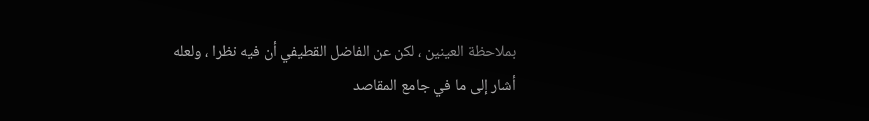بملاحظة العينين ، لكن عن الفاضل القطيفي أن فيه نظرا ، ولعله
أشار إلى ما في جامع المقاصد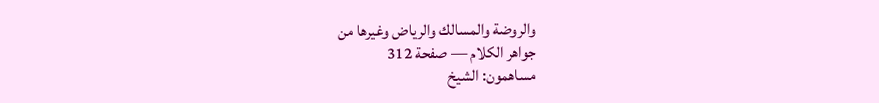والروضة والمسالك والرياض وغيرها من
جواهر الكلام — صفحة 312
مساهمون: الشيخ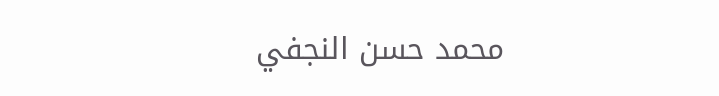محمد حسن النجفي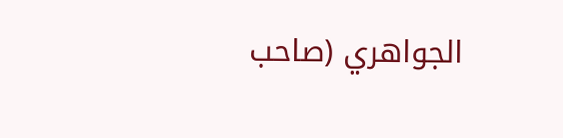الجواهري (صاحب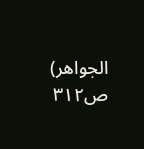الجواهر)
ص٣١٢